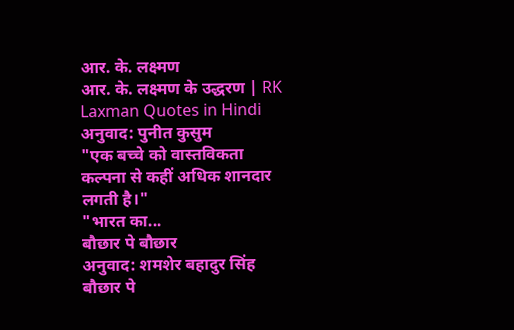आर. के. लक्ष्मण
आर. के. लक्ष्मण के उद्धरण | RK Laxman Quotes in Hindi
अनुवाद: पुनीत कुसुम
"एक बच्चे को वास्तविकता कल्पना से कहीं अधिक शानदार लगती है।"
"भारत का...
बौछार पे बौछार
अनुवाद: शमशेर बहादुर सिंह
बौछार पे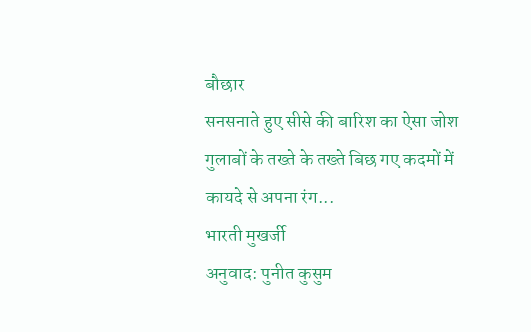बौछार
सनसनाते हुए सीसे की बारिश का ऐसा जोश
गुलाबों के तख्ते के तख्ते बिछ गए कदमों में
कायदे से अपना रंग...
भारती मुखर्जी
अनुवाद: पुनीत कुसुम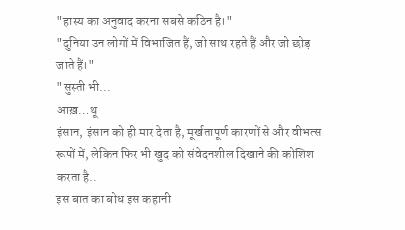"हास्य का अनुवाद करना सबसे कठिन है।"
"दुनिया उन लोगों में विभाजित हैं, जो साथ रहते हैं और जो छोड़ जाते हैं।"
"सुस्ती भी...
आख़…थू
इंसान, इंसान को ही मार देता है, मूर्खतापूर्ण कारणों से और वीभत्स रूपों में, लेकिन फिर भी खुद को संवेदनशील दिखाने की कोशिश करता है..
इस बात का बोध इस कहानी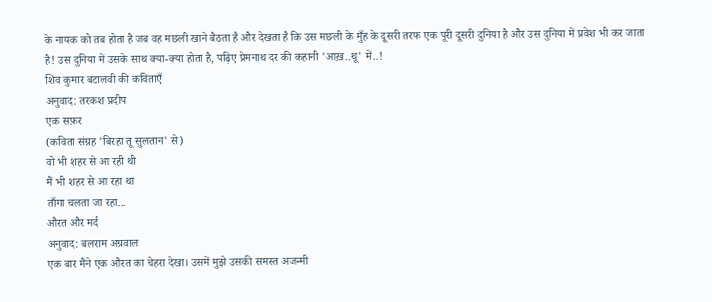के नायक को तब होता है जब वह मछली खाने बैठता है और देखता है कि उस मछली के मुँह के दूसरी तरफ एक पूरी दूसरी दुनिया है और उस दुनिया में प्रवेश भी कर जाता है! उस दुनिया में उसके साथ क्या-क्या होता है, पढ़िए प्रेमनाथ दर की कहानी 'आख़..थू' में..!
शिव कुमार बटालवी की कविताएँ
अनुवाद: तरकश प्रदीप
एक सफ़र
(कविता संग्रह 'बिरहा तू सुलतान' से)
वो भी शहर से आ रही थी
मैं भी शहर से आ रहा था
ताँगा चलता जा रहा...
औरत और मर्द
अनुवाद: बलराम अग्रवाल
एक बार मैंने एक औरत का चेहरा देखा। उसमें मुझे उसकी समस्त अजन्मी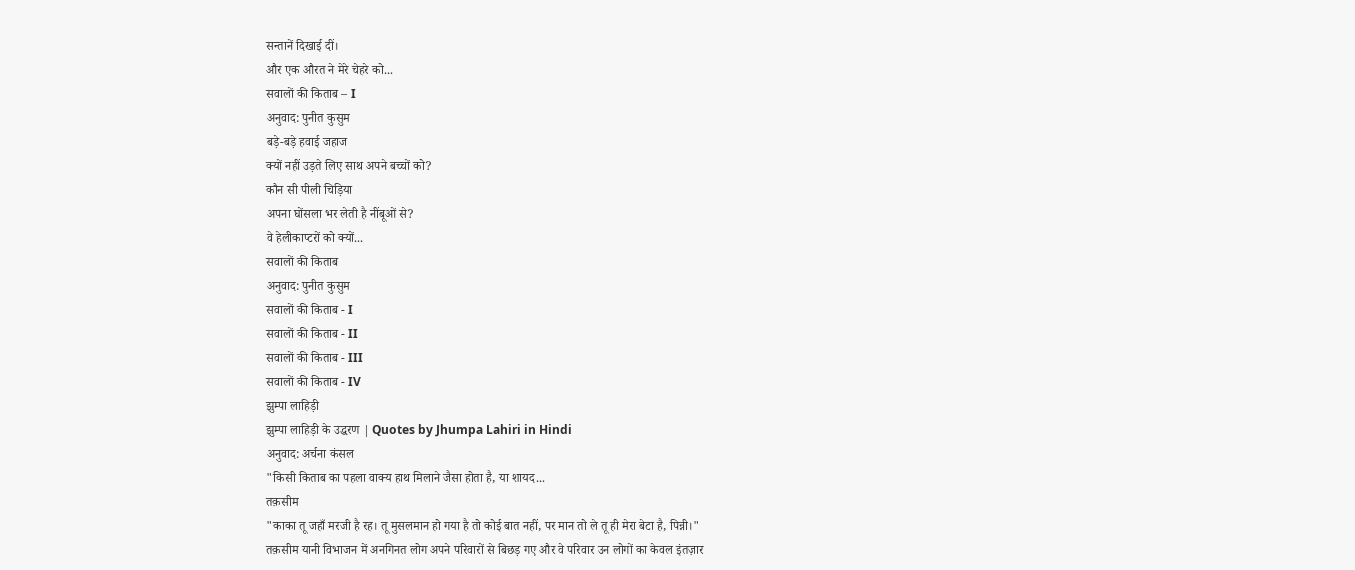सन्तानें दिखाई दीं।
और एक औरत ने मेरे चेहरे को...
सवालों की किताब – I
अनुवाद: पुनीत कुसुम
बड़े-बड़े हवाई जहाज
क्यों नहीं उड़ते लिए साथ अपने बच्चों को?
कौन सी पीली चिड़िया
अपना घोंसला भर लेती है नींबूओं से?
वे हेलीकाप्टरों को क्यों...
सवालों की किताब
अनुवाद: पुनीत कुसुम
सवालों की किताब - I
सवालों की किताब - II
सवालों की किताब - III
सवालों की किताब - IV
झुम्पा लाहिड़ी
झुम्पा लाहिड़ी के उद्धरण | Quotes by Jhumpa Lahiri in Hindi
अनुवाद: अर्चना कंसल
"किसी किताब का पहला वाक्य हाथ मिलाने जैसा होता है, या शायद...
तक़सीम
"काका तू जहाँ मरजी है रह। तू मुसलमान हो गया है तो कोई बात नहीं, पर मान तो ले तू ही मेरा बेटा है, पिन्नी।"
तक़सीम यानी विभाजन में अनगिनत लोग अपने परिवारों से बिछड़ गए और वे परिवार उन लोगों का केवल इंतज़ार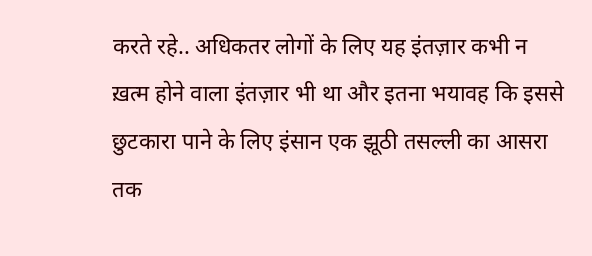करते रहे.. अधिकतर लोगों के लिए यह इंतज़ार कभी न ख़त्म होने वाला इंतज़ार भी था और इतना भयावह कि इससे छुटकारा पाने के लिए इंसान एक झूठी तसल्ली का आसरा तक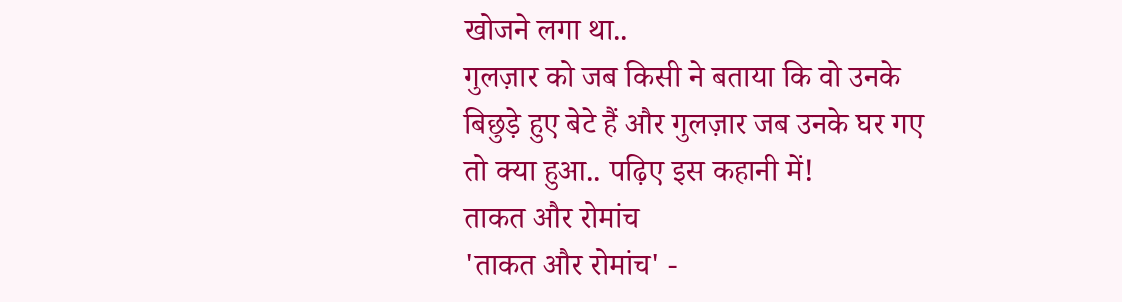खोजने लगा था..
गुलज़ार को जब किसी ने बताया कि वो उनके बिछुड़े हुए बेटे हैं और गुलज़ार जब उनके घर गए तो क्या हुआ.. पढ़िए इस कहानी में!
ताकत और रोमांच
'ताकत और रोमांच' -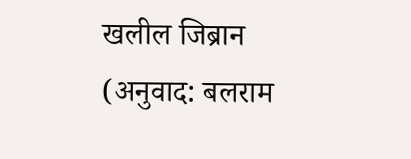खलील जिब्रान
(अनुवाद: बलराम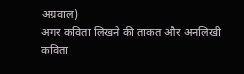अग्रवाल)
अगर कविता लिखने की ताकत और अनलिखी कविता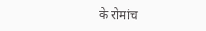के रोमांच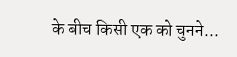के बीच किसी एक को चुनने...